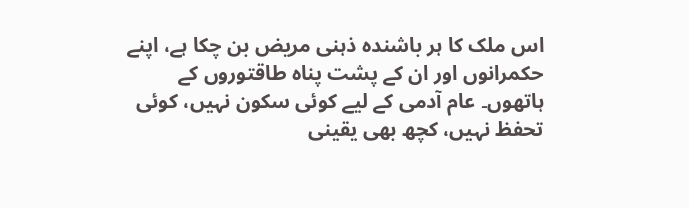اس ملک کا ہر باشندہ ذہنی مریض بن چکا ہے، اپنے حکمرانوں اور ان کے پشت پناہ طاقتوروں کے ہاتھوں۔ عام آدمی کے لیے کوئی سکون نہیں، کوئی تحفظ نہیں، کچھ بھی یقینی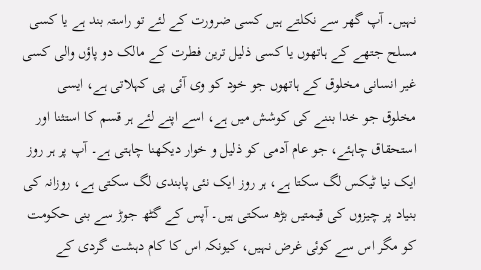نہیں۔ آپ گھر سے نکلتے ہیں کسی ضرورت کے لئے تو راستہ بند ہے یا کسی مسلح جتھے کے ہاتھوں یا کسی ذلیل ترین فطرت کے مالک دو پاؤں والی کسی غیر انسانی مخلوق کے ہاتھوں جو خود کو وی آئی پی کہلاتی ہے، ایسی مخلوق جو خدا بننے کی کوشش میں ہے، اسے اپنے لئے ہر قسم کا استثنا اور استحقاق چاہئے، جو عام آدمی کو ذلیل و خوار دیکھنا چاہتی ہے۔ آپ پر ہر روز ایک نیا ٹیکس لگ سکتا ہے، ہر روز ایک نئی پابندی لگ سکتی ہے، روزانہ کی بنیاد پر چیزوں کی قیمتیں بڑھ سکتی ہیں۔ آپس کے گٹھ جوڑ سے بنی حکومت کو مگر اس سے کوئی غرض نہیں، کیونکہ اس کا کام دہشت گردی کے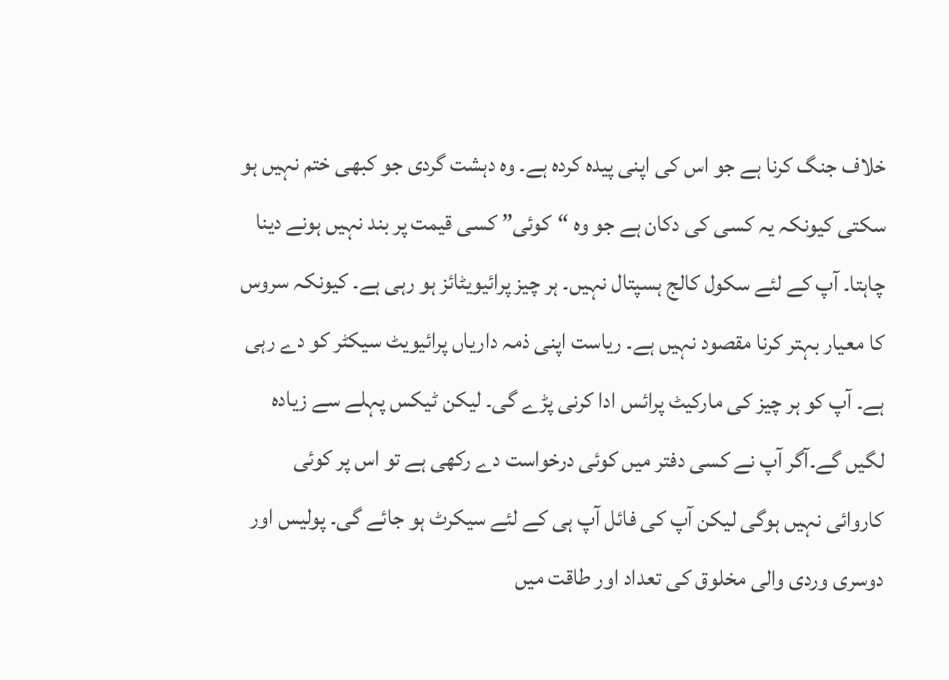خلاف جنگ کرنا ہے جو اس کی اپنی پیدہ کردہ ہے۔ وہ دہشت گردی جو کبھی ختم نہیں ہو سکتی کیونکہ یہ کسی کی دکان ہے جو وہ “کوئی” کسی قیمت پر بند نہیں ہونے دینا چاہتا۔ آپ کے لئے سکول کالج ہسپتال نہیں۔ ہر چیز پرائیویٹائز ہو رہی ہے۔ کیونکہ سروس کا معیار بہتر کرنا مقصود نہیں ہے۔ ریاست اپنی ذمہ داریاں پرائیویٹ سیکٹر کو دے رہی ہے۔ آپ کو ہر چیز کی مارکیٹ پرائس ادا کرنی پڑے گی۔ لیکن ٹیکس پہلے سے زیادہ لگیں گے۔آگر آپ نے کسی دفتر میں کوئی درخواست دے رکھی ہے تو اس پر کوئی کاروائی نہیں ہوگی لیکن آپ کی فائل آپ ہی کے لئے سیکرٹ ہو جائے گی۔ پولیس اور دوسری وردی والی مخلوق کی تعداد اور طاقت میں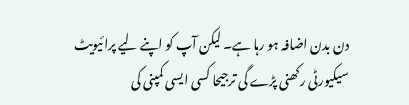دن بدن اضافہ ہو رہا ہے۔ لیکن آپ کو اپنے لیے پرائیویٹ سیکیورٹی رکھنی پڑے گی ترجیحا کسی ایسی کمپنی کی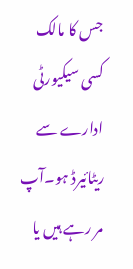جس کا مالک کسی سیکیورٹی ادارے سے ریٹائیرڈ ہو۔آپ مر رہے ہیں یا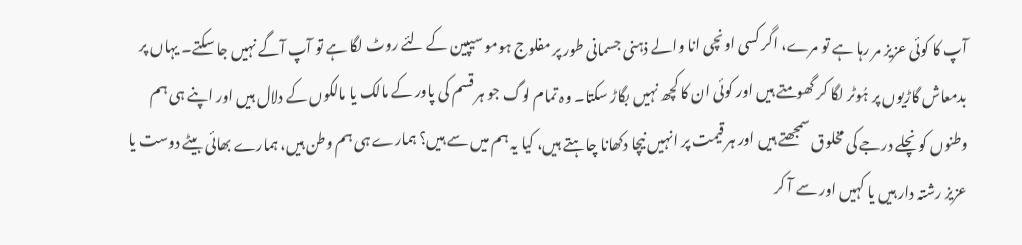آپ کا کوئی عزیز مر رہا ہے تو مرے، اگر کسی اونچی انا والے ذہنی جسمانی طور پر مفلوج ہومو سیپین کے لئے روٹ لگا ہے تو آپ آگے نہیں جا سکتے۔ یہاں پر بدمعاش گاڑیوں پر ہُوٹر لگا کر گھومتے ہیں اور کوئی ان کا کچھ نہیں بگاڑ سکتا۔ وہ تمام لوگ جو ہر قسم کی پاور کے مالک یا مالکوں کے دلال ہیں اور اپنے ہی ہم وطنوں کو نچلے درجے کی مخلوق سمجھتے ہیں اور ہر قیمت پر انہیں نیچا دکھانا چاہتے ہیں، کیا یہ ہم میں سے ہیں؟ ہمارے ہی ہم وطن ہیں، ہمارے بھائی بیٹے دوست یا عزیز رشتہ دار ہیں یا کہیں اور سے آ کر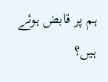ہم پر قابض ہوئے ہیں؟